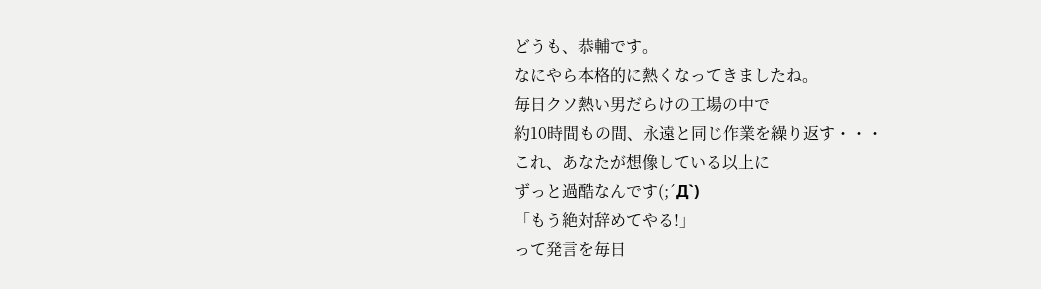どうも、恭輔です。
なにやら本格的に熱くなってきましたね。
毎日クソ熱い男だらけの工場の中で
約10時間もの間、永遠と同じ作業を繰り返す・・・
これ、あなたが想像している以上に
ずっと過酷なんです(;´Д`)
「もう絶対辞めてやる!」
って発言を毎日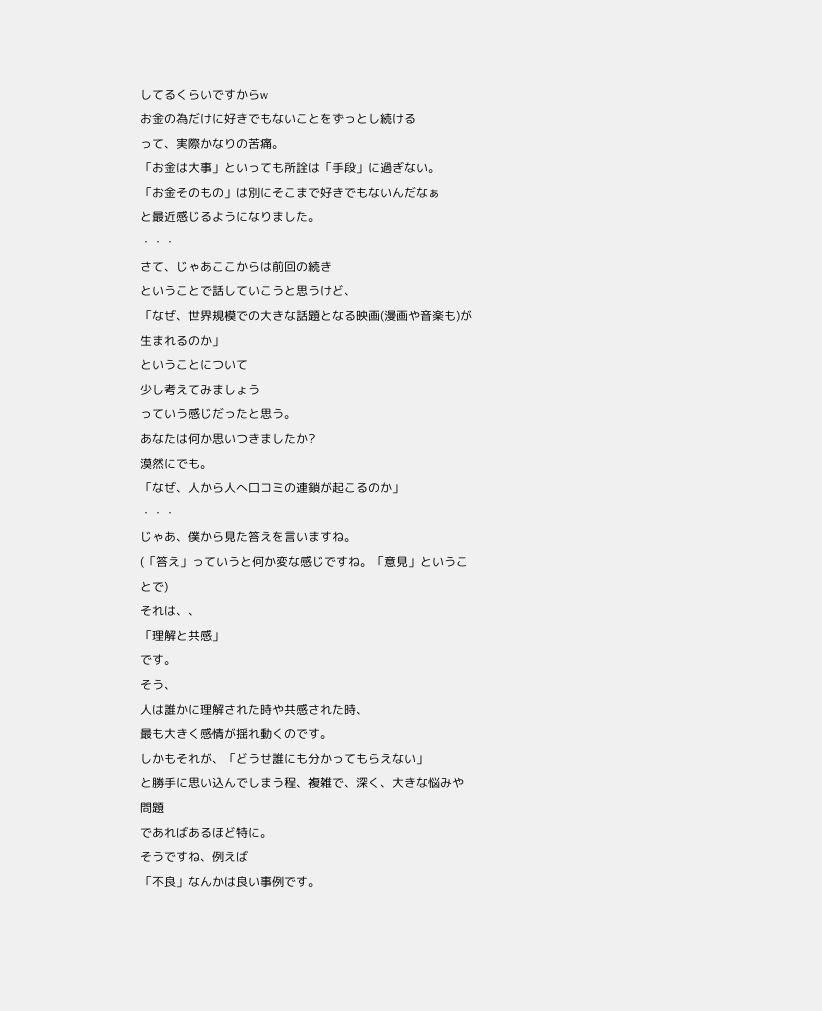してるくらいですからw
お金の為だけに好きでもないことをずっとし続ける
って、実際かなりの苦痛。
「お金は大事」といっても所詮は「手段」に過ぎない。
「お金そのもの」は別にそこまで好きでもないんだなぁ
と最近感じるようになりました。
・・・
さて、じゃあここからは前回の続き
ということで話していこうと思うけど、
「なぜ、世界規模での大きな話題となる映画(漫画や音楽も)が生まれるのか」
ということについて
少し考えてみましょう
っていう感じだったと思う。
あなたは何か思いつきましたか?
漠然にでも。
「なぜ、人から人へ口コミの連鎖が起こるのか」
・・・
じゃあ、僕から見た答えを言いますね。
(「答え」っていうと何か変な感じですね。「意見」ということで)
それは、、
「理解と共感」
です。
そう、
人は誰かに理解された時や共感された時、
最も大きく感情が揺れ動くのです。
しかもそれが、「どうせ誰にも分かってもらえない」
と勝手に思い込んでしまう程、複雑で、深く、大きな悩みや問題
であればあるほど特に。
そうですね、例えば
「不良」なんかは良い事例です。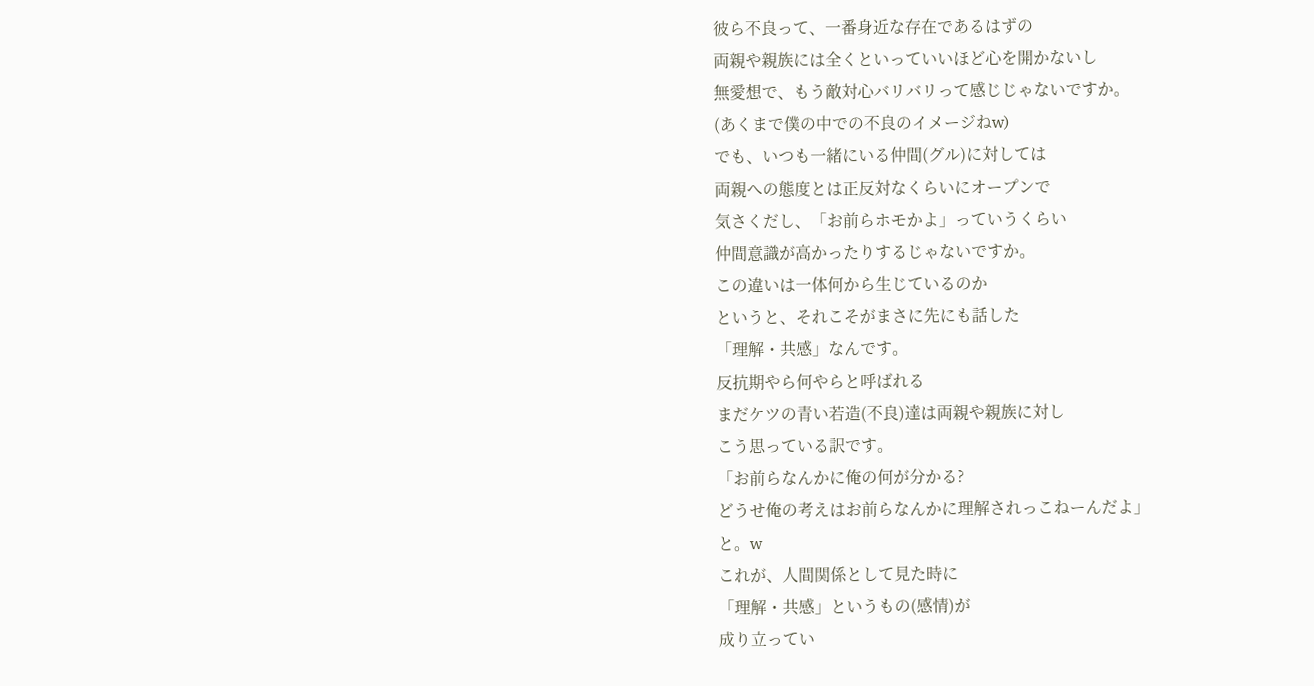彼ら不良って、一番身近な存在であるはずの
両親や親族には全くといっていいほど心を開かないし
無愛想で、もう敵対心バリバリって感じじゃないですか。
(あくまで僕の中での不良のイメージねw)
でも、いつも一緒にいる仲間(グル)に対しては
両親への態度とは正反対なくらいにオープンで
気さくだし、「お前らホモかよ」っていうくらい
仲間意識が高かったりするじゃないですか。
この違いは一体何から生じているのか
というと、それこそがまさに先にも話した
「理解・共感」なんです。
反抗期やら何やらと呼ばれる
まだケツの青い若造(不良)達は両親や親族に対し
こう思っている訳です。
「お前らなんかに俺の何が分かる?
どうせ俺の考えはお前らなんかに理解されっこねーんだよ」
と。w
これが、人間関係として見た時に
「理解・共感」というもの(感情)が
成り立ってい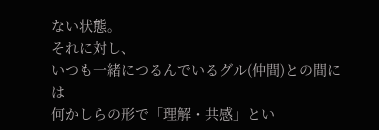ない状態。
それに対し、
いつも一緒につるんでいるグル(仲間)との間には
何かしらの形で「理解・共感」とい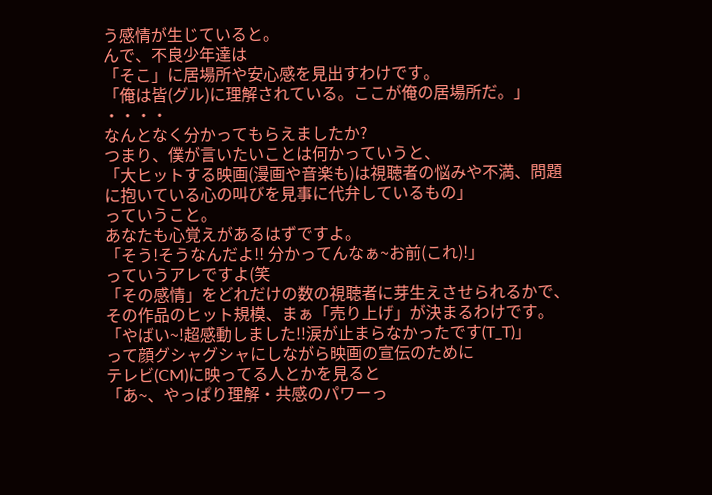う感情が生じていると。
んで、不良少年達は
「そこ」に居場所や安心感を見出すわけです。
「俺は皆(グル)に理解されている。ここが俺の居場所だ。」
・・・・
なんとなく分かってもらえましたか?
つまり、僕が言いたいことは何かっていうと、
「大ヒットする映画(漫画や音楽も)は視聴者の悩みや不満、問題
に抱いている心の叫びを見事に代弁しているもの」
っていうこと。
あなたも心覚えがあるはずですよ。
「そう!そうなんだよ!! 分かってんなぁ~お前(これ)!」
っていうアレですよ(笑
「その感情」をどれだけの数の視聴者に芽生えさせられるかで、
その作品のヒット規模、まぁ「売り上げ」が決まるわけです。
「やばい~!超感動しました!!涙が止まらなかったです(T_T)」
って顔グシャグシャにしながら映画の宣伝のために
テレビ(CM)に映ってる人とかを見ると
「あ~、やっぱり理解・共感のパワーっ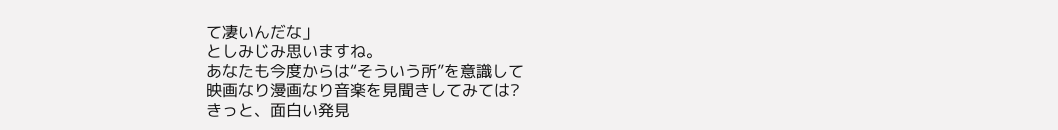て凄いんだな」
としみじみ思いますね。
あなたも今度からは“そういう所”を意識して
映画なり漫画なり音楽を見聞きしてみては?
きっと、面白い発見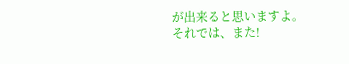が出来ると思いますよ。
それでは、また!